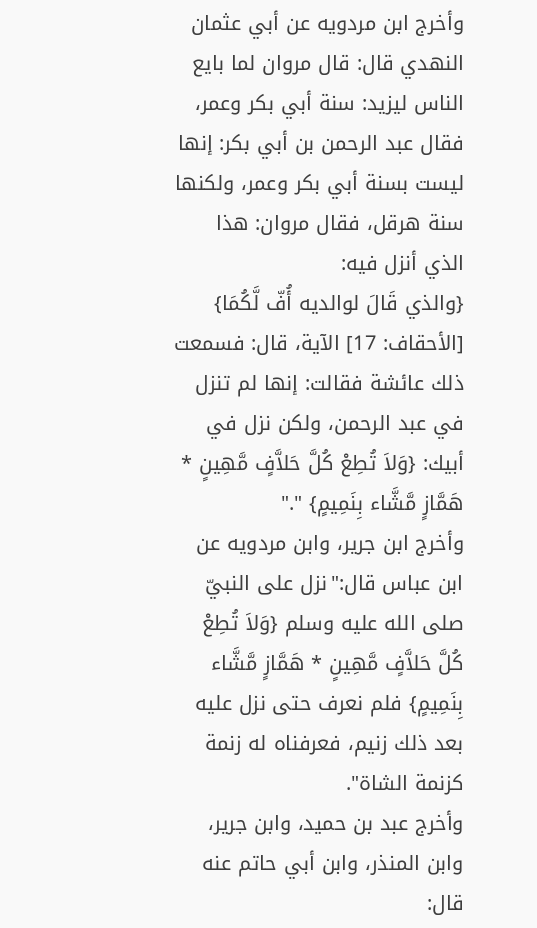وأخرج ابن مردويه عن أبي عثمان النهدي قال: قال مروان لما بايع الناس ليزيد: سنة أبي بكر وعمر، فقال عبد الرحمن بن أبي بكر: إنها ليست بسنة أبي بكر وعمر، ولكنها سنة هرقل، فقال مروان: هذا الذي أنزل فيه:
{والذي قَالَ لوالديه أُفّ لَّكُمَا} [الأحقاف: 17] الآية، قال: فسمعت ذلك عائشة فقالت: إنها لم تنزل في عبد الرحمن، ولكن نزل في أبيك: {وَلاَ تُطِعْ كُلَّ حَلاَّفٍ مَّهِينٍ * هَمَّازٍ مَّشَّاء بِنَمِيمٍ} "."
وأخرج ابن جرير، وابن مردويه عن ابن عباس قال:"نزل على النبيّ صلى الله عليه وسلم {وَلاَ تُطِعْ كُلَّ حَلاَّفٍ مَّهِينٍ * هَمَّازٍ مَّشَّاء بِنَمِيمٍ} فلم نعرف حتى نزل عليه بعد ذلك زنيم، فعرفناه له زنمة كزنمة الشاة".
وأخرج عبد بن حميد، وابن جرير، وابن المنذر، وابن أبي حاتم عنه قال: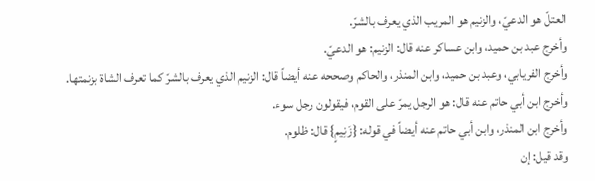العتلّ هو الدعيّ، والزنيم هو المريب الذي يعرف بالشرّ.
وأخرج عبد بن حميد، وابن عساكر عنه قال: الزنيم: هو الدعيّ.
وأخرج الفريابي، وعبد بن حميد، وابن المنذر، والحاكم وصححه عنه أيضاً قال: الزنيم الذي يعرف بالشرّ كما تعرف الشاة بزنمتها.
وأخرج ابن أبي حاتم عنه قال: هو الرجل يمرّ على القوم، فيقولون رجل سوء.
وأخرج ابن المنذر، وابن أبي حاتم عنه أيضاً في قوله: {زَنِيمٍ} قال: ظلوم.
وقد قيل: إن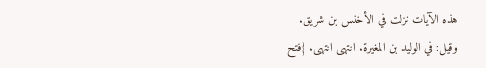هذه الآيات نزلت في الأخنس بن شريق.
وقيل: في الوليد بن المغيرة. انتهى انتهى. {فتح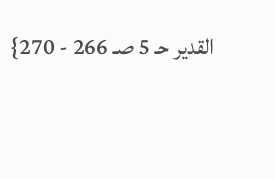القدير حـ 5 صـ 266 - 270}